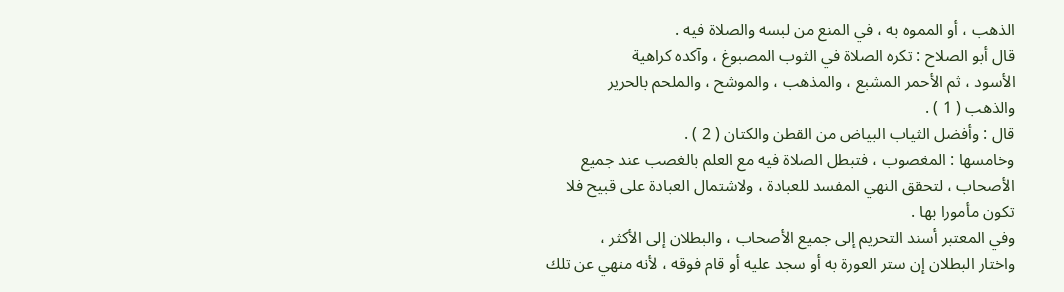الذهب ، أو المموه به ، في المنع من لبسه والصلاة فيه .
قال أبو الصلاح : تكره الصلاة في الثوب المصبوغ ، وآكده كراهية
الأسود ، ثم الأحمر المشبع ، والمذهب ، والموشح ، والملحم بالحرير
والذهب ( 1 ) .
قال : وأفضل الثياب البياض من القطن والكتان ( 2 ) .
وخامسها : المغصوب ، فتبطل الصلاة فيه مع العلم بالغصب عند جميع
الأصحاب ، لتحقق النهي المفسد للعبادة ، ولاشتمال العبادة على قبيح فلا
تكون مأمورا بها .
وفي المعتبر أسند التحريم إلى جميع الأصحاب ، والبطلان إلى الأكثر ،
واختار البطلان إن ستر العورة به أو سجد عليه أو قام فوقه ، لأنه منهي عن تلك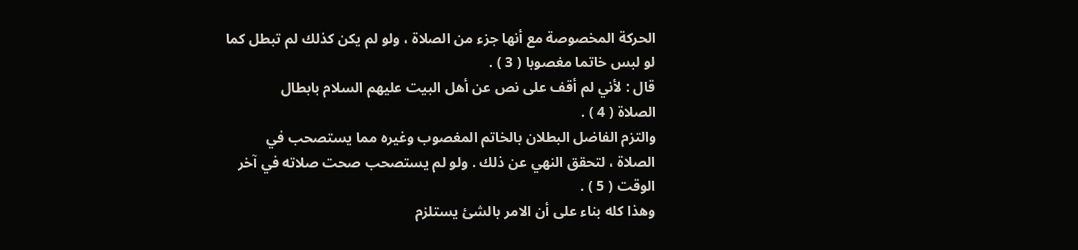الحركة المخصوصة مع أنها جزء من الصلاة ، ولو لم يكن كذلك لم تبطل كما
لو لبس خاتما مغصوبا ( 3 ) .
قال : لأني لم أقف على نص عن أهل البيت عليهم السلام بابطال
الصلاة ( 4 ) .
والتزم الفاضل البطلان بالخاتم المغصوب وغيره مما يستصحب في
الصلاة ، لتحقق النهي عن ذلك . ولو لم يستصحب صحت صلاته في آخر
الوقت ( 5 ) .
وهذا كله بناء على أن الامر بالشئ يستلزم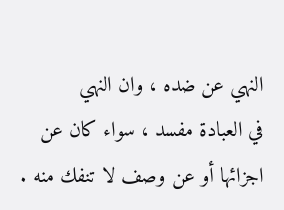النهي عن ضده ، وان النهي
في العبادة مفسد ، سواء كان عن اجزائها أو عن وصف لا تنفك منه .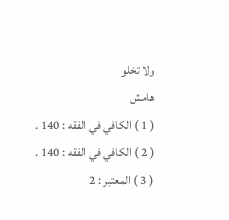ولا تخلو
هامش
( 1 ) الكافي في الفقه : 140 .
( 2 ) الكافي في الفقه : 140 .
( 3 ) المعتبر : 2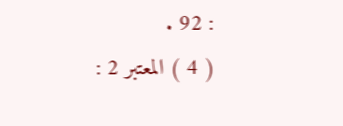: 92 .
( 4 ) المعتبر 2 :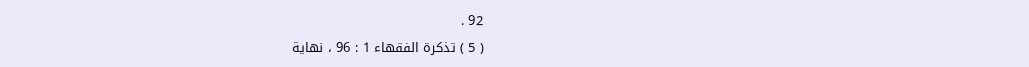92 .
( 5 ) تذكرة الفقهاء 1 : 96 ، نهاية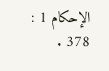الإحكام 1 : 378 .